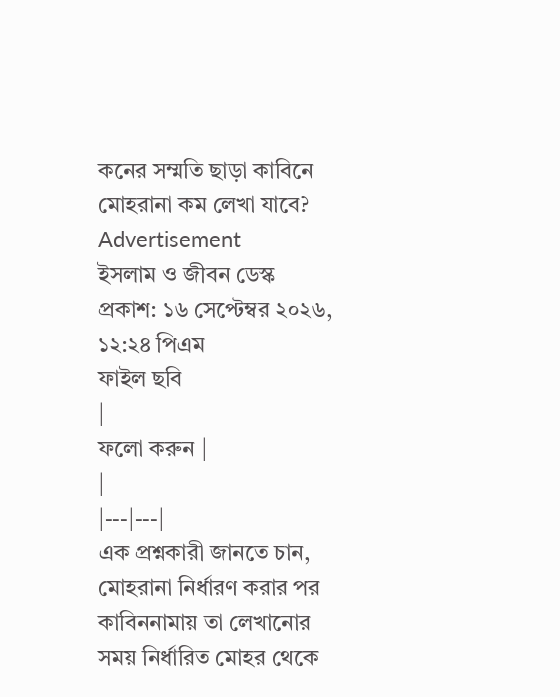কনের সম্মতি ছাড়া কাবিনে মোহরানা কম লেখা যাবে?
Advertisement
ইসলাম ও জীবন ডেস্ক
প্রকাশ: ১৬ সেপ্টেম্বর ২০২৬, ১২:২৪ পিএম
ফাইল ছবি
|
ফলো করুন |
|
|---|---|
এক প্রশ্নকারী জানতে চান, মোহরানা নির্ধারণ করার পর কাবিননামায় তা লেখানোর সময় নির্ধারিত মোহর থেকে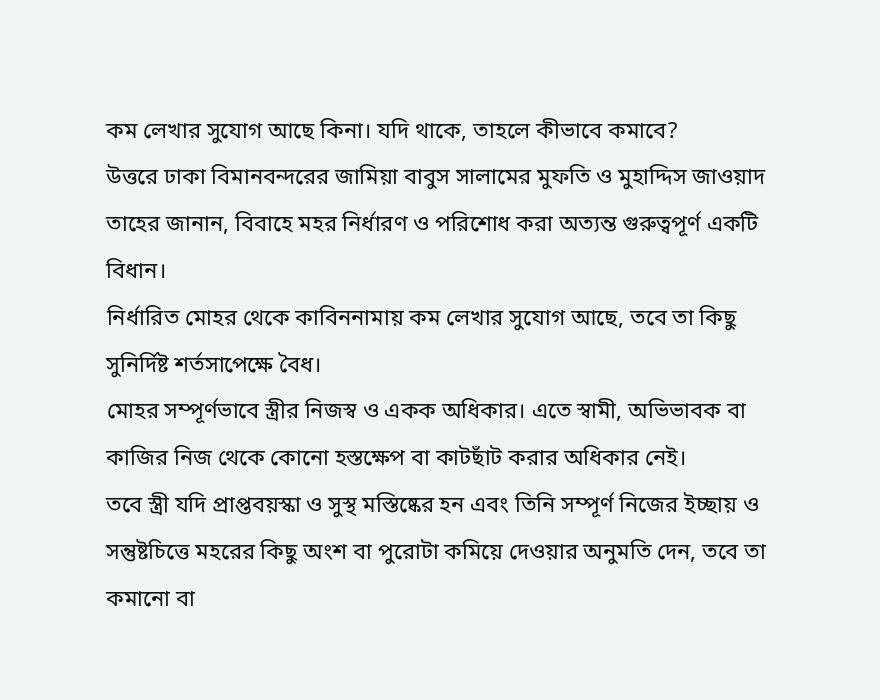কম লেখার সুযোগ আছে কিনা। যদি থাকে, তাহলে কীভাবে কমাবে?
উত্তরে ঢাকা বিমানবন্দরের জামিয়া বাবুস সালামের মুফতি ও মুহাদ্দিস জাওয়াদ তাহের জানান, বিবাহে মহর নির্ধারণ ও পরিশোধ করা অত্যন্ত গুরুত্বপূর্ণ একটি বিধান।
নির্ধারিত মোহর থেকে কাবিননামায় কম লেখার সুযোগ আছে, তবে তা কিছু সুনির্দিষ্ট শর্তসাপেক্ষে বৈধ।
মোহর সম্পূর্ণভাবে স্ত্রীর নিজস্ব ও একক অধিকার। এতে স্বামী, অভিভাবক বা কাজির নিজ থেকে কোনো হস্তক্ষেপ বা কাটছাঁট করার অধিকার নেই।
তবে স্ত্রী যদি প্রাপ্তবয়স্কা ও সুস্থ মস্তিষ্কের হন এবং তিনি সম্পূর্ণ নিজের ইচ্ছায় ও সন্তুষ্টচিত্তে মহরের কিছু অংশ বা পুরোটা কমিয়ে দেওয়ার অনুমতি দেন, তবে তা কমানো বা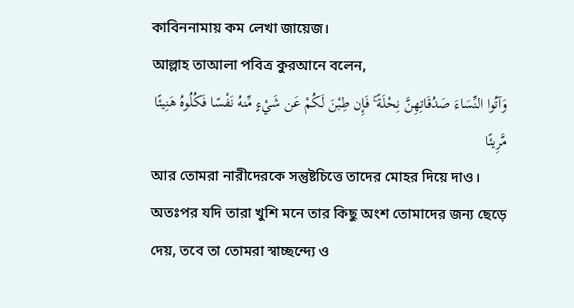কাবিননামায় কম লেখা জায়েজ।
আল্লাহ তাআলা পবিত্র কুরআনে বলেন,
وَآتُوا النِّسَاءَ صَدُقَاتِهِنَّ نِحْلَةً ۚ فَإِن طِبْنَ لَكُمْ عَن شَيْءٍ مِّنهُ نَفْسًا فَكُلُوهُ هَنِيئًا مَّرِيئًا
আর তোমরা নারীদেরকে সন্তুষ্টচিত্তে তাদের মোহর দিয়ে দাও। অতঃপর যদি তারা খুশি মনে তার কিছু অংশ তোমাদের জন্য ছেড়ে দেয়, তবে তা তোমরা স্বাচ্ছন্দ্যে ও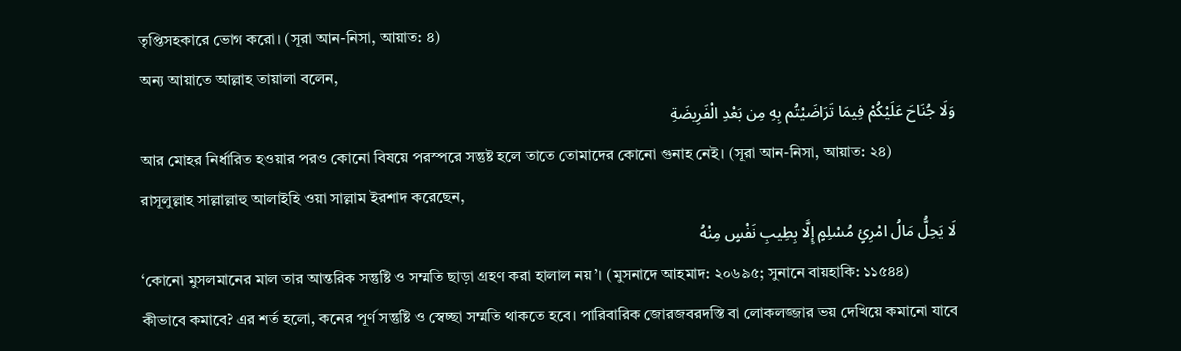তৃপ্তিসহকারে ভোগ করো। (সূরা আন-নিসা, আয়াত: ৪)
অন্য আয়াতে আল্লাহ তায়ালা বলেন,
وَلَا جُنَاحَ عَلَيْكُمْ فِيمَا تَرَاضَيْتُم بِهِ مِن بَعْدِ الْفَرِيضَةِ
আর মোহর নির্ধারিত হওয়ার পরও কোনো বিষয়ে পরস্পরে সন্তুষ্ট হলে তাতে তোমাদের কোনো গুনাহ নেই। (সূরা আন-নিসা, আয়াত: ২৪)
রাসূলুল্লাহ সাল্লাল্লাহু আলাইহি ওয়া সাল্লাম ইরশাদ করেছেন,
لَا يَحِلُّ مَالُ امْرِئٍ مُسْلِمٍ إِلَّا بِطِيبِ نَفْسٍ مِنْهُ
‘কোনো মুসলমানের মাল তার আন্তরিক সন্তুষ্টি ও সম্মতি ছাড়া গ্রহণ করা হালাল নয়’। (মুসনাদে আহমাদ: ২০৬৯৫; সুনানে বায়হাকি: ১১৫৪৪)
কীভাবে কমাবে? এর শর্ত হলো, কনের পূর্ণ সন্তুষ্টি ও স্বেচ্ছা সম্মতি থাকতে হবে। পারিবারিক জোরজবরদস্তি বা লোকলজ্জার ভয় দেখিয়ে কমানো যাবে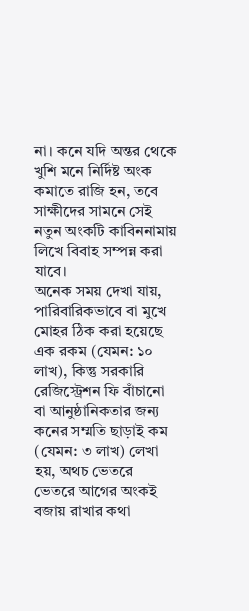না। কনে যদি অন্তর থেকে খুশি মনে নির্দিষ্ট অংক কমাতে রাজি হন, তবে সাক্ষীদের সামনে সেই নতুন অংকটি কাবিননামায় লিখে বিবাহ সম্পন্ন করা যাবে।
অনেক সময় দেখা যায়, পারিবারিকভাবে বা মুখে মোহর ঠিক করা হয়েছে এক রকম (যেমন: ১০ লাখ), কিন্তু সরকারি রেজিস্ট্রেশন ফি বাঁচানো বা আনুষ্ঠানিকতার জন্য কনের সম্মতি ছাড়াই কম (যেমন: ৩ লাখ) লেখা হয়, অথচ ভেতরে ভেতরে আগের অংকই বজায় রাখার কথা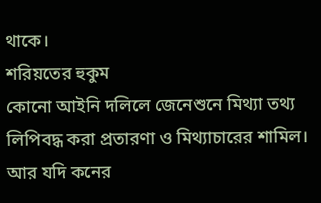থাকে।
শরিয়তের হুকুম
কোনো আইনি দলিলে জেনেশুনে মিথ্যা তথ্য লিপিবদ্ধ করা প্রতারণা ও মিথ্যাচারের শামিল।
আর যদি কনের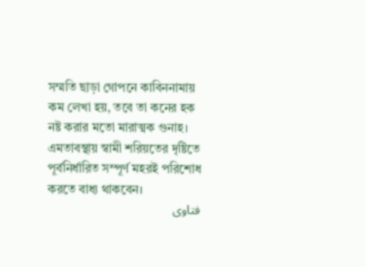সম্মতি ছাড়া গোপনে কাবিননামায় কম লেখা হয়, তবে তা কনের হক নষ্ট করার মতো মারাত্মক গুনাহ। এমতাবস্থায় স্বামী শরিয়তের দৃষ্টিতে পূর্বনির্ধারিত সম্পূর্ণ মহরই পরিশোধ করতে বাধ্য থাকবেন।
فتاوى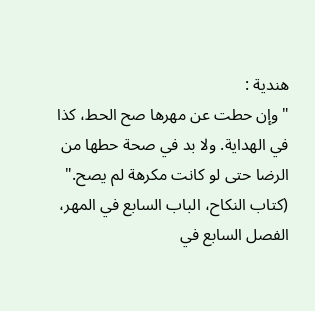هندية :
"وإن حطت عن مهرها صح الحط، كذا في الهداية. ولا بد في صحة حطها من الرضا حتى لو كانت مكرهة لم يصح."
(كتاب النكاح، الباب السابع في المهر، الفصل السابع في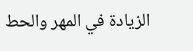الزيادة في المهر والحط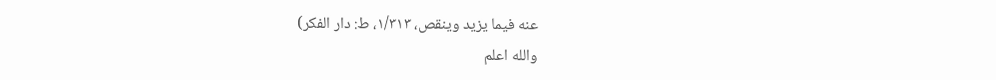عنه فيما يزيد وينقص، ١/٣١٣، ط: دار الفكر)
والله اعلم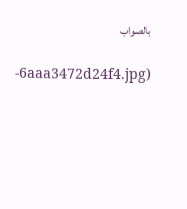بالصواب

-6aaa3472d24f4.jpg)